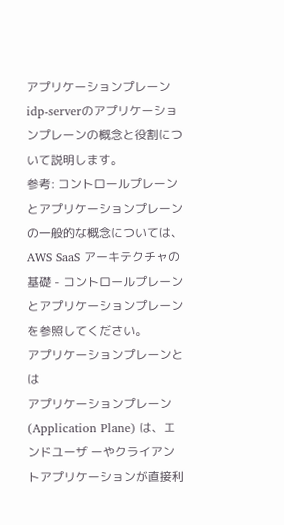アプリケーションプレーン
idp-serverのアプリケーションプレーンの概念と役割について説明します。
参考: コントロールプレーンとアプリケーションプレーンの一般的な概念については、AWS SaaS アーキテクチャの基礎 - コントロールプレーンとアプリケーションプレーンを参照してください。
アプリケーションプレーンとは
アプリケーションプレーン(Application Plane) は、エンドユーザ ーやクライアントアプリケーションが直接利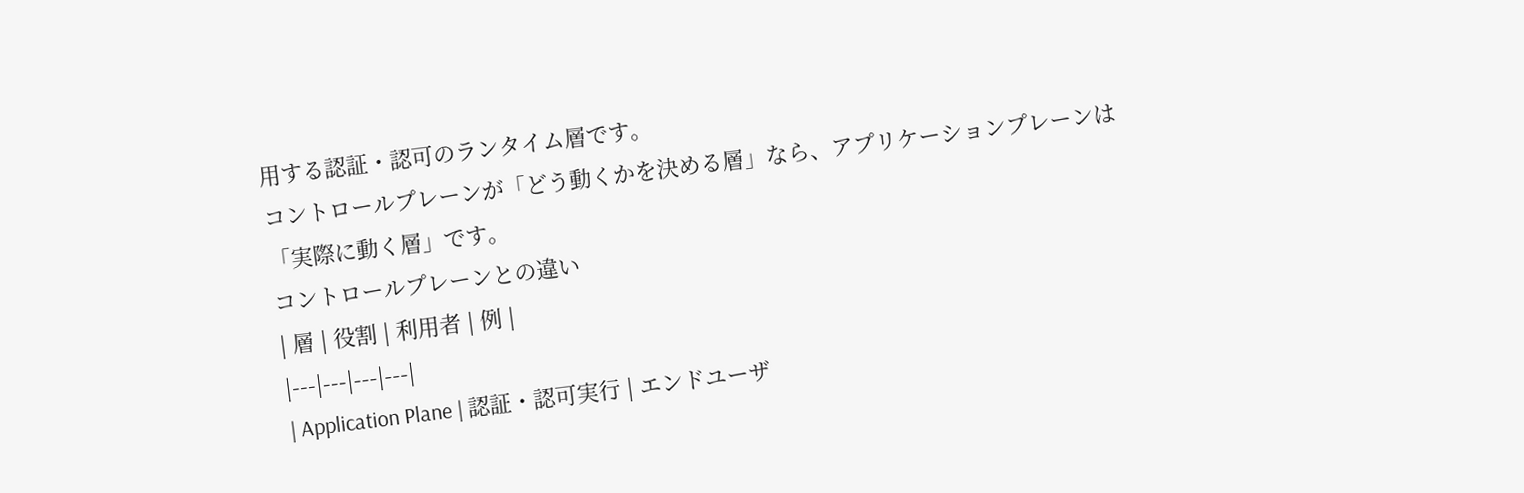用する認証・認可のランタイム層です。
コントロールプレーンが「どう動くかを決める層」なら、アプリケーションプレーンは「実際に動く層」です。
コントロールプレーンとの違い
| 層 | 役割 | 利用者 | 例 |
|---|---|---|---|
| Application Plane | 認証・認可実行 | エンドユーザ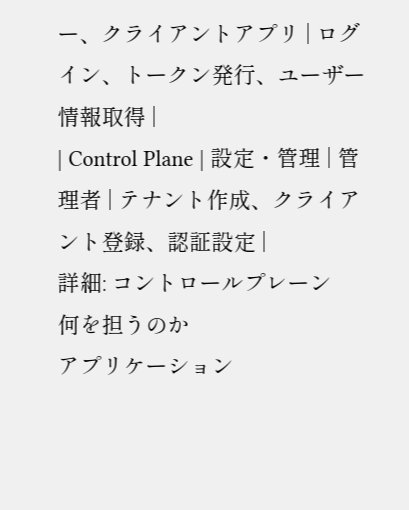ー、クライアントアプリ | ログイン、トークン発行、ユーザー情報取得 |
| Control Plane | 設定・管理 | 管理者 | テナント作成、クライアント登録、認証設定 |
詳細: コントロールプレーン
何を担うのか
アプリケーション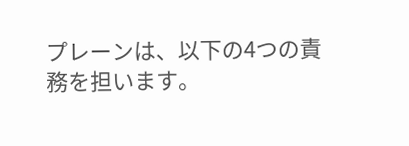プレーンは、以下の4つの責務を担います。